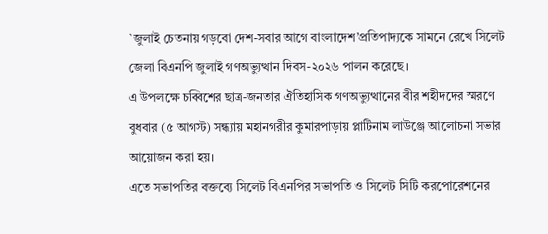`জুলাই চেতনায় গড়বো দেশ-সবার আগে বাংলাদেশ’প্রতিপাদ্যকে সামনে রেখে সিলেট জেলা বিএনপি জুলাই গণঅভ্যুত্থান দিবস-২০২৬ পালন করেছে।
এ উপলক্ষে চব্বিশের ছাত্র-জনতার ঐতিহাসিক গণঅভ্যুত্থানের বীর শহীদদের স্মরণে বুধবার (৫ আগস্ট) সন্ধ্যায় মহানগরীর কুমারপাড়ায় প্লাটিনাম লাউঞ্জে আলোচনা সভার আয়োজন করা হয়।
এতে সভাপতির বক্তব্যে সিলেট বিএনপির সভাপতি ও সিলেট সিটি করপোরেশনের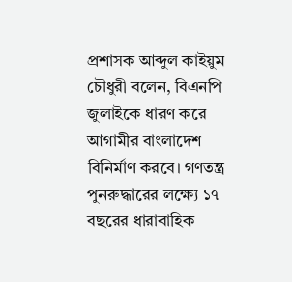প্রশাসক আব্দুল কাইয়ুম চৌধুরী বলেন, বিএনপি জুলাইকে ধারণ করে আগামীর বাংলাদেশ বিনির্মাণ করবে। গণতন্ত্র পুনরুদ্ধারের লক্ষ্যে ১৭ বছরের ধারাবাহিক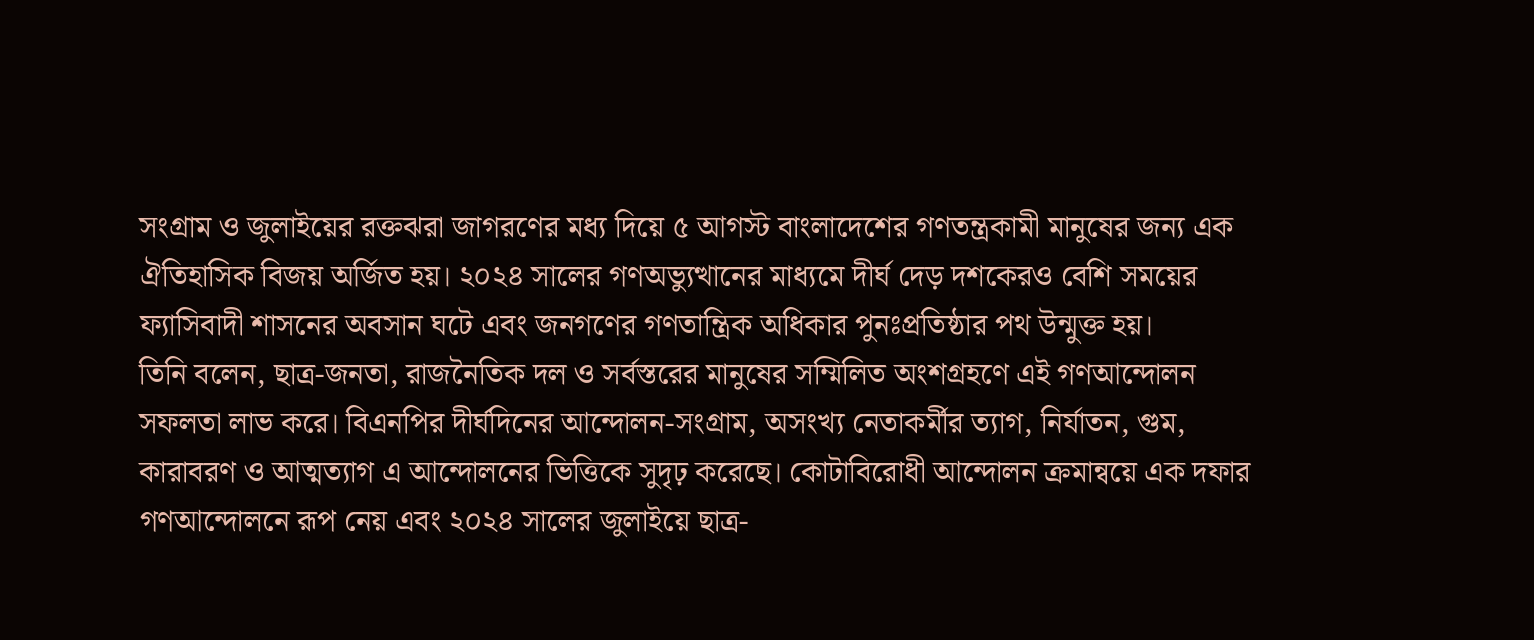সংগ্রাম ও জুলাইয়ের রক্তঝরা জাগরণের মধ্য দিয়ে ৫ আগস্ট বাংলাদেশের গণতন্ত্রকামী মানুষের জন্য এক ঐতিহাসিক বিজয় অর্জিত হয়। ২০২৪ সালের গণঅভ্যুত্থানের মাধ্যমে দীর্ঘ দেড় দশকেরও বেশি সময়ের ফ্যাসিবাদী শাসনের অবসান ঘটে এবং জনগণের গণতান্ত্রিক অধিকার পুনঃপ্রতিষ্ঠার পথ উন্মুক্ত হয়।
তিনি বলেন, ছাত্র-জনতা, রাজনৈতিক দল ও সর্বস্তরের মানুষের সম্মিলিত অংশগ্রহণে এই গণআন্দোলন সফলতা লাভ করে। বিএনপির দীর্ঘদিনের আন্দোলন-সংগ্রাম, অসংখ্য নেতাকর্মীর ত্যাগ, নির্যাতন, গুম, কারাবরণ ও আত্মত্যাগ এ আন্দোলনের ভিত্তিকে সুদৃঢ় করেছে। কোটাবিরোধী আন্দোলন ক্রমান্বয়ে এক দফার গণআন্দোলনে রূপ নেয় এবং ২০২৪ সালের জুলাইয়ে ছাত্র-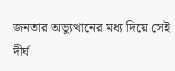জনতার অভ্যুত্থানের মধ্য দিয়ে সেই দীর্ঘ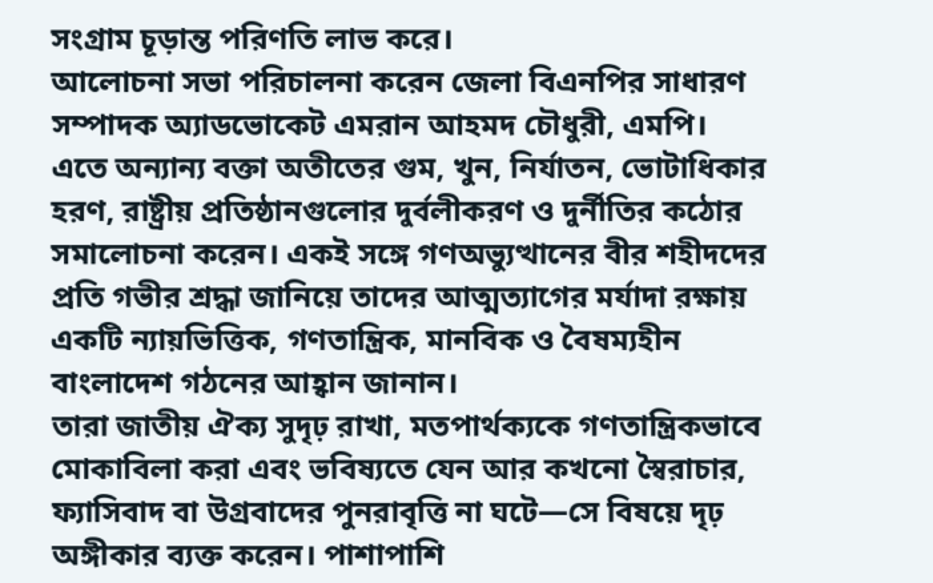সংগ্রাম চূড়ান্ত পরিণতি লাভ করে।
আলোচনা সভা পরিচালনা করেন জেলা বিএনপির সাধারণ সম্পাদক অ্যাডভোকেট এমরান আহমদ চৌধুরী, এমপি।
এতে অন্যান্য বক্তা অতীতের গুম, খুন, নির্যাতন, ভোটাধিকার হরণ, রাষ্ট্রীয় প্রতিষ্ঠানগুলোর দুর্বলীকরণ ও দুর্নীতির কঠোর সমালোচনা করেন। একই সঙ্গে গণঅভ্যুত্থানের বীর শহীদদের প্রতি গভীর শ্রদ্ধা জানিয়ে তাদের আত্মত্যাগের মর্যাদা রক্ষায় একটি ন্যায়ভিত্তিক, গণতান্ত্রিক, মানবিক ও বৈষম্যহীন বাংলাদেশ গঠনের আহ্বান জানান।
তারা জাতীয় ঐক্য সুদৃঢ় রাখা, মতপার্থক্যকে গণতান্ত্রিকভাবে মোকাবিলা করা এবং ভবিষ্যতে যেন আর কখনো স্বৈরাচার, ফ্যাসিবাদ বা উগ্রবাদের পুনরাবৃত্তি না ঘটে—সে বিষয়ে দৃঢ় অঙ্গীকার ব্যক্ত করেন। পাশাপাশি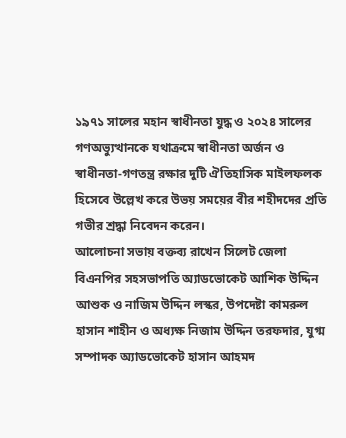১৯৭১ সালের মহান স্বাধীনতা যুদ্ধ ও ২০২৪ সালের গণঅভ্যুত্থানকে যথাক্রমে স্বাধীনতা অর্জন ও স্বাধীনতা-গণতন্ত্র রক্ষার দুটি ঐতিহাসিক মাইলফলক হিসেবে উল্লেখ করে উভয় সময়ের বীর শহীদদের প্রতি গভীর শ্রদ্ধা নিবেদন করেন।
আলোচনা সভায় বক্তব্য রাখেন সিলেট জেলা বিএনপির সহসভাপতি অ্যাডভোকেট আশিক উদ্দিন আশুক ও নাজিম উদ্দিন লস্কর, উপদেষ্টা কামরুল হাসান শাহীন ও অধ্যক্ষ নিজাম উদ্দিন তরফদার, যুগ্ম সম্পাদক অ্যাডভোকেট হাসান আহমদ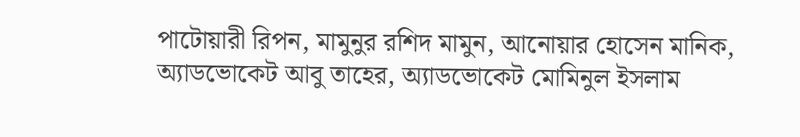পাটোয়ারী রিপন, মামুনুর রশিদ মামুন, আনোয়ার হোসেন মানিক, অ্যাডভোকেট আবু তাহের, অ্যাডভোকেট মোমিনুল ইসলাম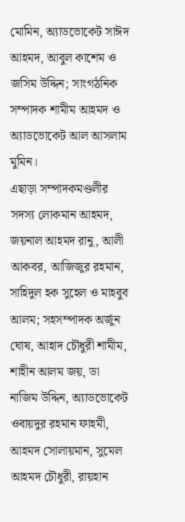মোমিন, অ্যাডভোকেট সাঈদ আহমদ, আবুল কাশেম ও জসিম উদ্দিন; সাংগঠনিক সম্পাদক শামীম আহমদ ও অ্যাডভোকেট আল আসলাম মুমিন।
এছাড়া সম্পাদকমণ্ডলীর সদস্য লোকমান আহমদ, জয়নাল আহমদ রানু, আলী আকবর, আজিজুর রহমান, সাহিদুল হক সুহেল ও মাহবুব আলম; সহসম্পাদক অর্জুন ঘোষ, আহাদ চৌধুরী শামীম, শাহীন আলম জয়, ডা নাজিম উদ্দিন, অ্যাডভোকেট ওবায়দুর রহমান ফাহমী, আহমদ সোলায়মান, সুমেল আহমদ চৌধুরী, রায়হান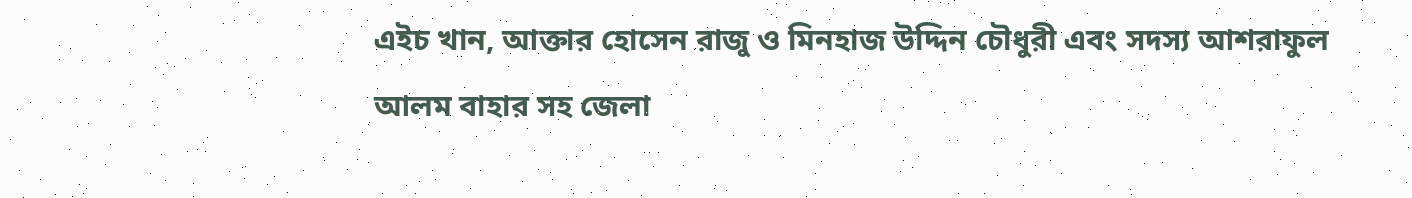এইচ খান, আক্তার হোসেন রাজু ও মিনহাজ উদ্দিন চৌধুরী এবং সদস্য আশরাফুল আলম বাহার সহ জেলা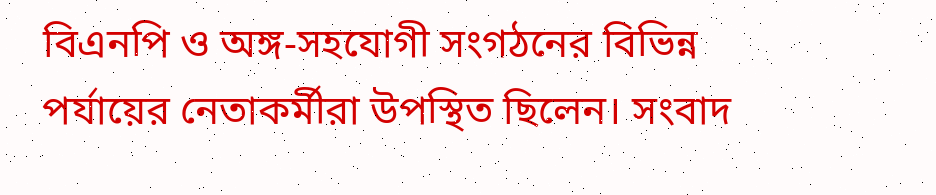বিএনপি ও অঙ্গ-সহযোগী সংগঠনের বিভিন্ন পর্যায়ের নেতাকর্মীরা উপস্থিত ছিলেন। সংবাদ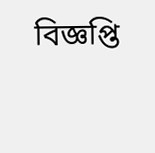বিজ্ঞপ্তি